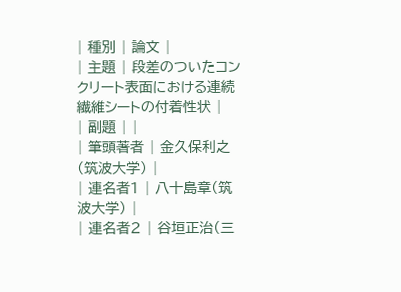| 種別 | 論文 |
| 主題 | 段差のついたコンクリート表面における連続繊維シートの付着性状 |
| 副題 | |
| 筆頭著者 | 金久保利之(筑波大学) |
| 連名者1 | 八十島章(筑波大学) |
| 連名者2 | 谷垣正治(三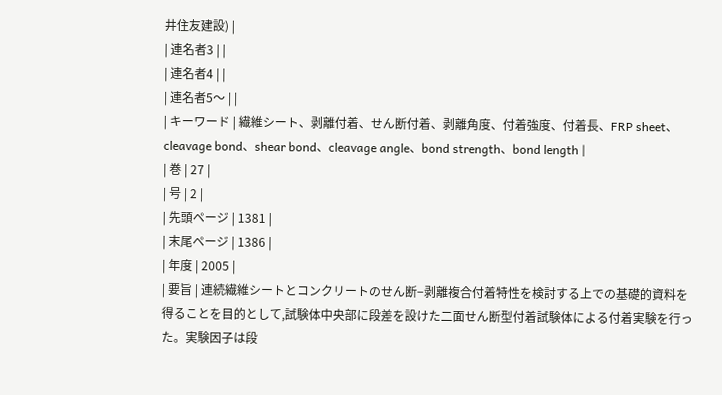井住友建設) |
| 連名者3 | |
| 連名者4 | |
| 連名者5〜 | |
| キーワード | 繊維シート、剥離付着、せん断付着、剥離角度、付着強度、付着長、FRP sheet、cleavage bond、shear bond、cleavage angle、bond strength、bond length |
| 巻 | 27 |
| 号 | 2 |
| 先頭ページ | 1381 |
| 末尾ページ | 1386 |
| 年度 | 2005 |
| 要旨 | 連続繊維シートとコンクリートのせん断−剥離複合付着特性を検討する上での基礎的資料を得ることを目的として,試験体中央部に段差を設けた二面せん断型付着試験体による付着実験を行った。実験因子は段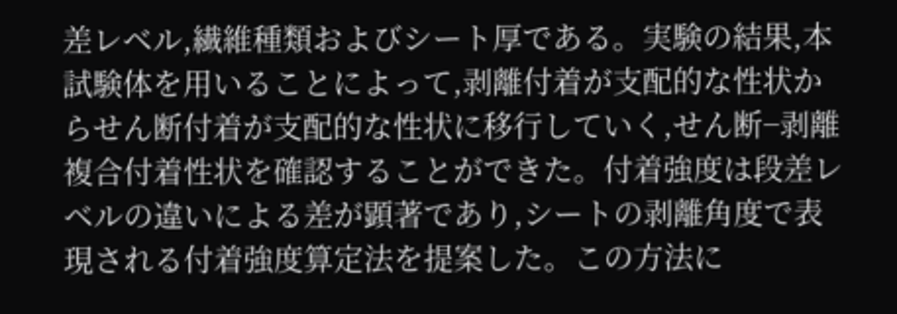差レベル,繊維種類およびシート厚である。実験の結果,本試験体を用いることによって,剥離付着が支配的な性状からせん断付着が支配的な性状に移行していく,せん断−剥離複合付着性状を確認することができた。付着強度は段差レベルの違いによる差が顕著であり,シートの剥離角度で表現される付着強度算定法を提案した。この方法に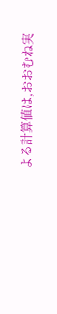よる計算値は,おおむね実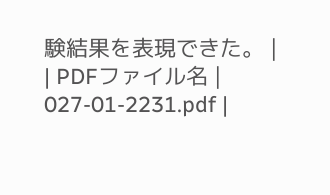験結果を表現できた。 |
| PDFファイル名 | 027-01-2231.pdf |